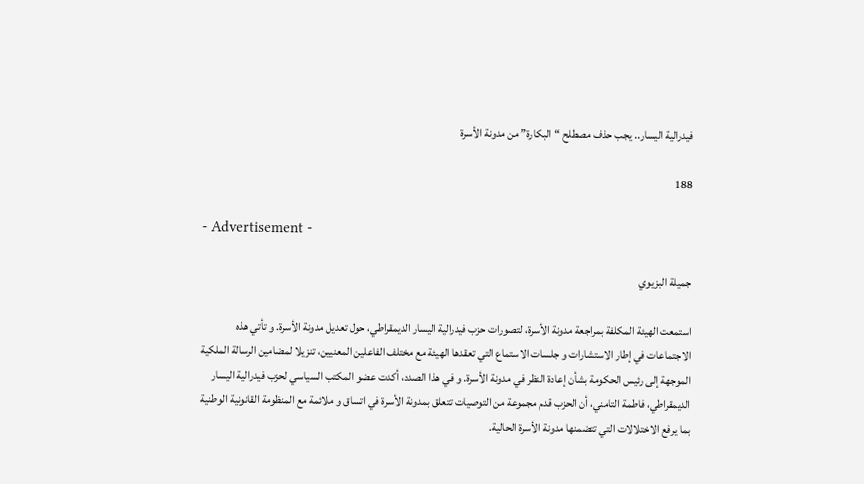فيدرالية اليسار.. يجب حذف مصطلح “البكارة” من مدونة الأسرة

188

- Advertisement -

جميلة البزيوي

استمعت الهيئة المكلفة بمراجعة مدونة الأسرة، لتصورات حزب فيدرالية اليسار الديمقراطي، حول تعديل مدونة الأسرة. و تأتي هذه الاجتماعات في إطار الاستشارات و جلسات الاستماع التي تعقدها الهيئة مع مختلف الفاعلين المعنيين، تنزيلا لمضامين الرسالة الملكية الموجهة إلى رئيس الحكومة بشأن إعادة النظر في مدونة الأسرة. و في هذا الصدد، أكدت عضو المكتب السياسي لحزب فيدرالية اليسار الديمقراطي، فاطمة التامني، أن الحزب قدم مجموعة من التوصيات تتعلق بمدونة الأسرة في اتساق و ملائمة مع المنظومة القانونية الوطنية بما يرفع الاختلالات التي تتضمنها مدونة الأسرة الحالية.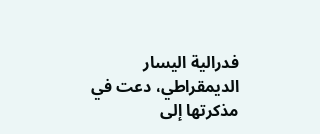فدرالية اليسار الديمقراطي، دعت في مذكرتها إلى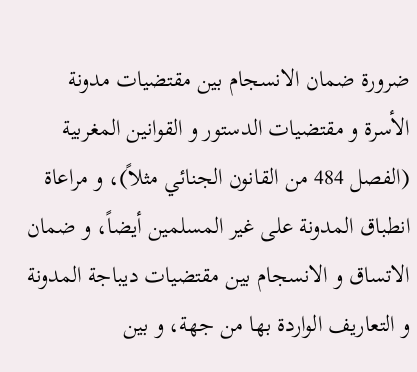ضرورة ضمان الانسجام بين مقتضيات مدونة الأسرة و مقتضيات الدستور و القوانين المغربية (الفصل 484 من القانون الجنائي مثلاً)، و مراعاة انطباق المدونة على غير المسلمين أيضاً، و ضمان الاتساق و الانسجام بين مقتضيات ديباجة المدونة و التعاريف الواردة بها من جهة، و بين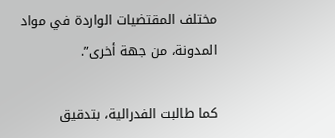مختلف المقتضيات الواردة في مواد المدونة، من جهة أخرى”.

كما طالبت الفدرالية، بتدقيق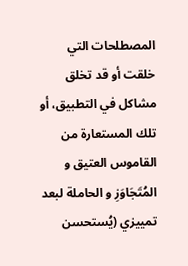المصطلحات التي خلقت أو قد تخلق مشاكل في التطبيق، أو تلك المستعارة من القاموس العتيق و المُتَجَاوَزِ و الحاملة لبعد تمييزي (يُستحسن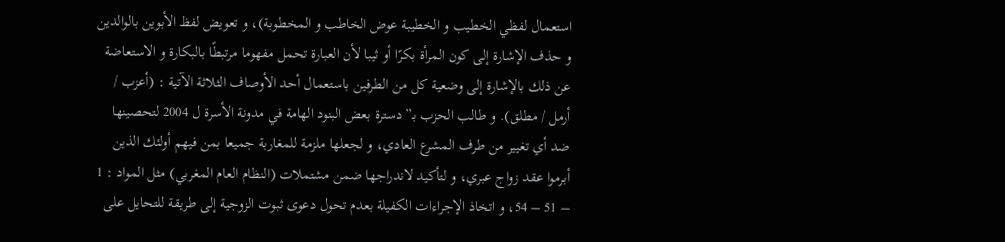استعمال لفظي الخطيب و الخطيبة عوض الخاطب و المخطوبة)، و تعويض لفظ الأبوين بالوالدين و حذف الإشارة إلى كون المرأة بكرًا أو ثيبا لأن العبارة تحمل مفهوما مرتبطًا بالبكارة و الاستعاضة عن ذلك بالإشارة إلى وضعية كل من الطرفين باستعمال أحد الأوصاف الثلاثة الآتية : (أعزب / أرمل / مطلق). و طالب الحزب بـ”دسترة بعض البنود الهامة في مدونة الأسرة ل 2004 لتحصينها ضد أي تغيير من طرف المشرع العادي، و لجعلها ملزمة للمغاربة جميعا بمن فيهم أولئك الذين أبرموا عقد زواج عبري، و لتأكيد لاندراجها ضمن مشتملات (النظام العام المغربي) مثل المواد : 1 – 51 – 54، و اتخاذ الإجراءات الكفيلة بعدم تحول دعوى ثبوت الزوجية إلى طريقة للتحايل على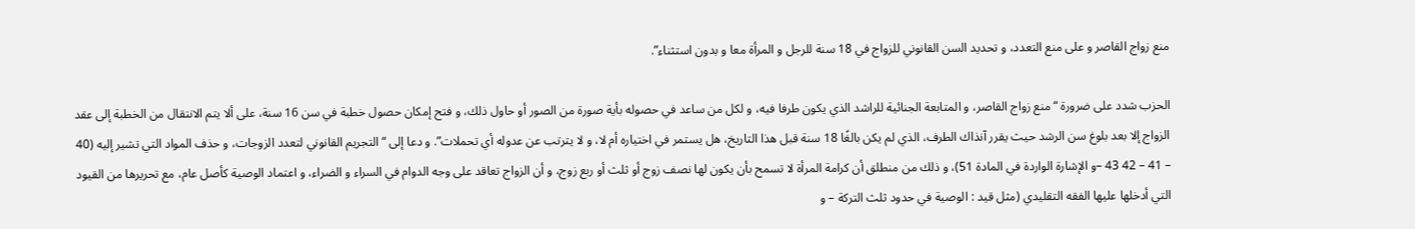منع زواج القاصر و على منع التعدد، و تحديد السن القانوني للزواج في 18 سنة للرجل و المرأة معا و بدون استثناء”.

الحزب شدد على ضرورة “منع زواج القاصر، و المتابعة الجنائية للراشد الذي يكون طرفا فيه، و لكل من ساعد في حصوله بأية صورة من الصور أو حاول ذلك، و فتح إمكان حصول خطبة في سن 16 سنة، على ألا يتم الانتقال من الخطبة إلى عقد الزواج إلا بعد بلوغ سن الرشد حيث يقرر آنذاك الطرف، الذي لم يكن بالغًا 18 سنة قبل هذا التاريخ، هل يستمر في اختياره أم لا، و لا يترتب عن عدوله أي تحملات”. و دعا إلى “التجريم القانوني لتعدد الزوجات، و حذف المواد التي تشير إليه (40 – 41 – 42 43 –و الإشارة الواردة في المادة 51)، و ذلك من منطلق أن كرامة المرأة لا تسمح بأن يكون لها نصف زوج أو ثلث أو ربع زوج، و أن الزواج تعاقد على وجه الدوام في السراء و الضراء، و اعتماد الوصية كأصل عام، مع تحريرها من القيود التي أدخلها عليها الفقه التقليدي (مثل قيد : الوصية في حدود ثلث التركة – و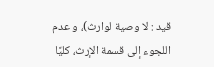قيد : لا وصية لوارث)، و عدم اللجوء إلى قسمة الإرث، كليًا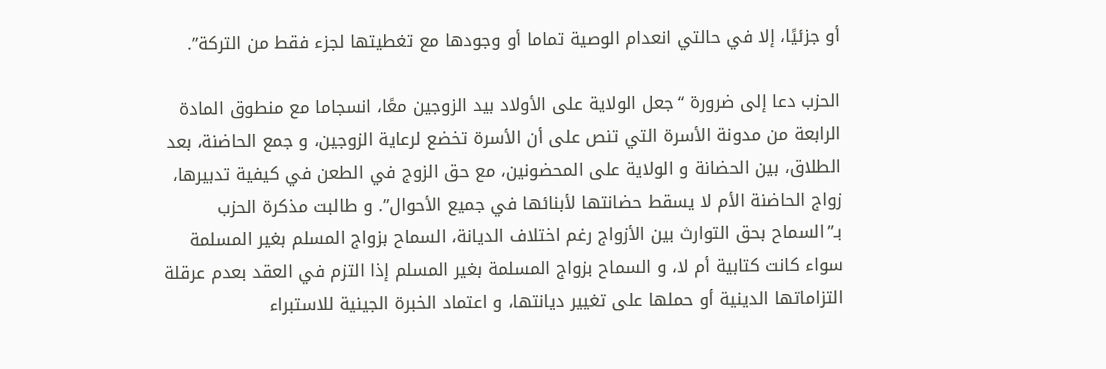أو جزئيًا، إلا في حالتي انعدام الوصية تماما أو وجودها مع تغطيتها لجزء فقط من التركة”.

الحزب دعا إلى ضرورة “جعل الولاية على الأولاد بيد الزوجين معًا، انسجاما مع منطوق المادة الرابعة من مدونة الأسرة التي تنص على أن الأسرة تخضع لرعاية الزوجين، و جمع الحاضنة، بعد الطلاق، بين الحضانة و الولاية على المحضونين، مع حق الزوج في الطعن في كيفية تدبيرها، زواج الحاضنة الأم لا يسقط حضانتها لأبنائها في جميع الأحوال”. و طالبت مذكرة الحزب بـ”السماح بحق التوارث بين الأزواج رغم اختلاف الديانة، السماح بزواج المسلم بغير المسلمة سواء كانت كتابية أم لا، و السماح بزواج المسلمة بغير المسلم إذا التزم في العقد بعدم عرقلة التزاماتها الدينية أو حملها على تغيير ديانتها، و اعتماد الخبرة الجينية للاستبراء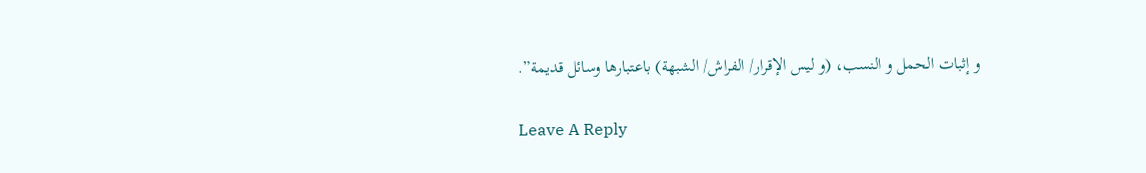و إثبات الحمل و النسب، (و ليس الإقرار/ الفراش/ الشبهة) باعتبارها وسائل قديمة”.

Leave A Reply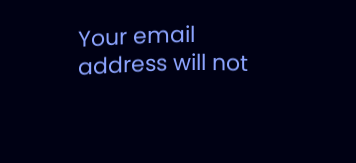Your email address will not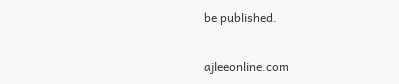be published.

ajleeonline.com